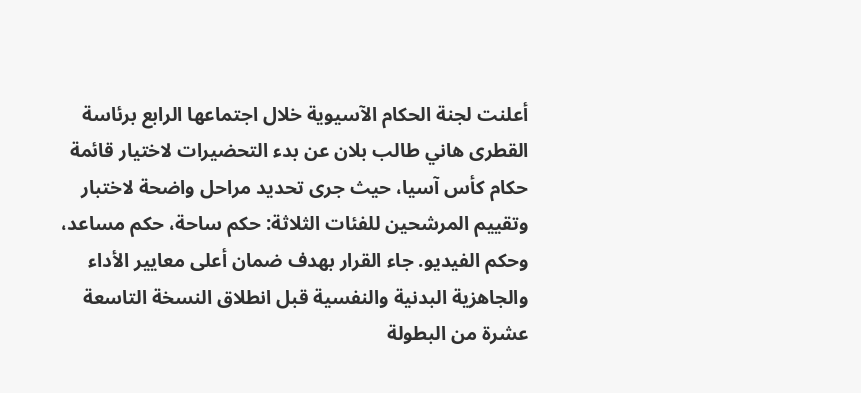أعلنت لجنة الحكام الآسيوية خلال اجتماعها الرابع برئاسة القطرى هاني طالب بلان عن بدء التحضيرات لاختيار قائمة حكام كأس آسيا، حيث جرى تحديد مراحل واضحة لاختبار وتقييم المرشحين للفئات الثلاثة: حكم ساحة، حكم مساعد، وحكم الفيديو. جاء القرار بهدف ضمان أعلى معايير الأداء والجاهزية البدنية والنفسية قبل انطلاق النسخة التاسعة عشرة من البطولة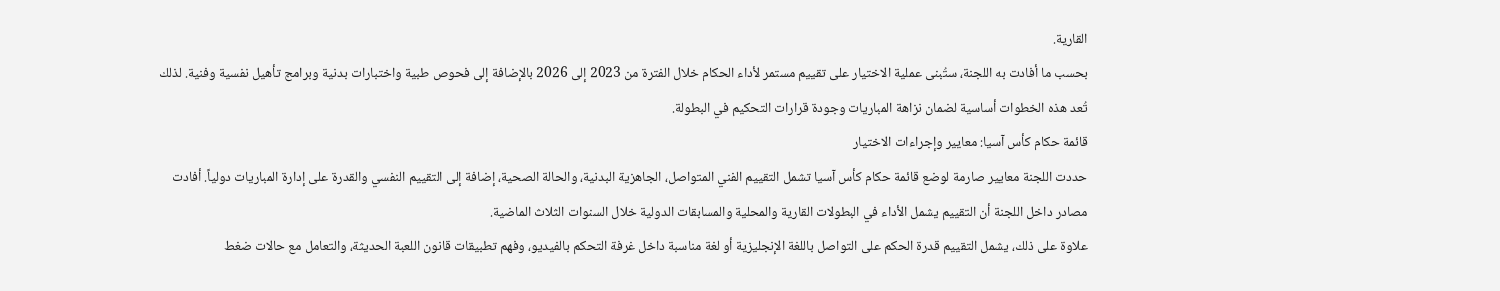القارية.
بحسب ما أفادت به اللجنة، ستُبنى عملية الاختيار على تقييم مستمر لأداء الحكام خلال الفترة من 2023 إلى 2026 بالإضافة إلى فحوص طبية واختبارات بدنية وبرامج تأهيل نفسية وفنية. لذلك تُعد هذه الخطوات أساسية لضمان نزاهة المباريات وجودة قرارات التحكيم في البطولة.
قائمة حكام كأس آسيا: معايير وإجراءات الاختيار
حددت اللجنة معايير صارمة لوضع قائمة حكام كأس آسيا تشمل التقييم الفني المتواصل، الجاهزية البدنية، والحالة الصحية، إضافة إلى التقييم النفسي والقدرة على إدارة المباريات دولياً. أفادت مصادر داخل اللجنة أن التقييم يشمل الأداء في البطولات القارية والمحلية والمسابقات الدولية خلال السنوات الثلاث الماضية.
علاوة على ذلك، يشمل التقييم قدرة الحكم على التواصل باللغة الإنجليزية أو لغة مناسبة داخل غرفة التحكم بالفيديو، وفهم تطبيقات قانون اللعبة الحديثة، والتعامل مع حالات ضغط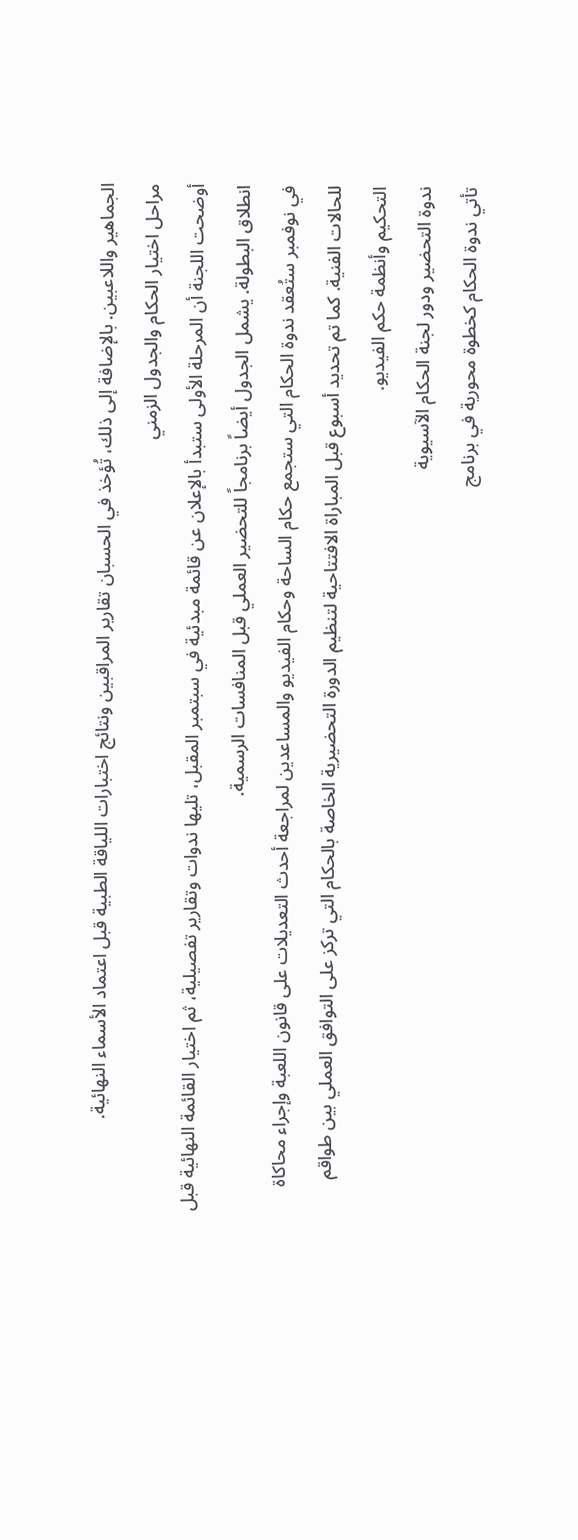الجماهير واللاعبين. بالإضافة إلى ذلك، تُؤخذ في الحسبان تقارير المراقبين ونتائج اختبارات اللياقة الطبية قبل اعتماد الأسماء النهائية.
مراحل اختيار الحكام والجدول الزمني
أوضحت اللجنة أن المرحلة الأولى ستبدأ بالإعلان عن قائمة مبدئية في سبتمبر المقبل، تليها ندوات وتقارير تفصيلية، ثم اختيار القائمة النهائية قبل انطلاق البطولة. يشمل الجدول أيضاً برنامجاً للتحضير العملي قبل المنافسات الرسمية.
في نوفمبر ستُعقد ندوة الحكام التي ستجمع حكام الساحة وحكام الفيديو والمساعدين لمراجعة أحدث التعديلات على قانون اللعبة وإجراء محاكاة للحالات الفنية. كما تم تحديد أسبوع قبل المباراة الافتتاحية لتنظيم الدورة التحضيرية الخاصة بالحكام التي تركز على التوافق العملي بين طواقم التحكيم وأنظمة حكم الفيديو.
ندوة التحضير ودور لجنة الحكام الآسيوية
تأتي ندوة الحكام كخطوة محورية في برنامج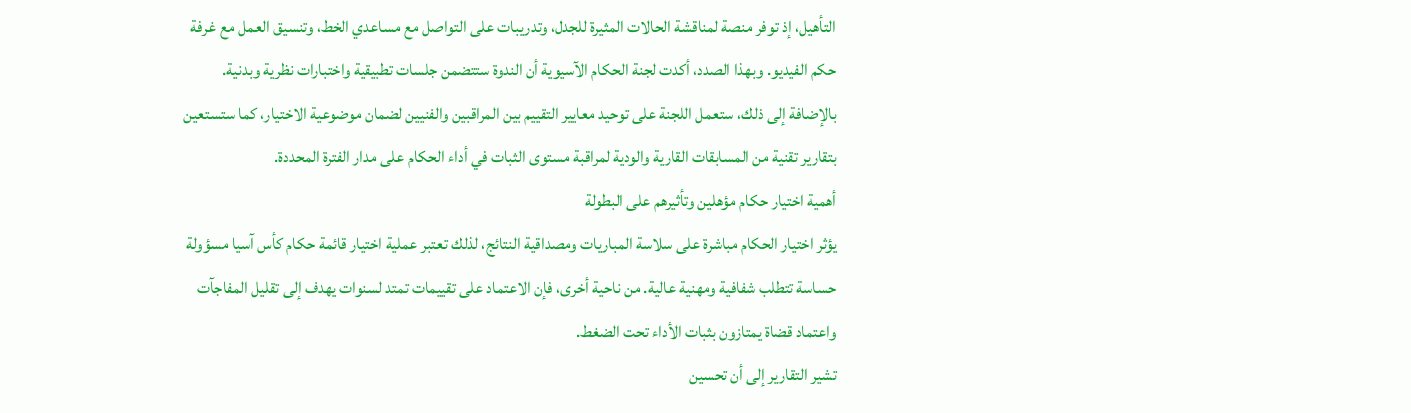التأهيل، إذ توفر منصة لمناقشة الحالات المثيرة للجدل، وتدريبات على التواصل مع مساعدي الخط، وتنسيق العمل مع غرفة حكم الفيديو. وبهذا الصدد، أكدت لجنة الحكام الآسيوية أن الندوة ستتضمن جلسات تطبيقية واختبارات نظرية وبدنية.
بالإضافة إلى ذلك، ستعمل اللجنة على توحيد معايير التقييم بين المراقبين والفنيين لضمان موضوعية الاختيار، كما ستستعين بتقارير تقنية من المسابقات القارية والودية لمراقبة مستوى الثبات في أداء الحكام على مدار الفترة المحددة.
أهمية اختيار حكام مؤهلين وتأثيرهم على البطولة
يؤثر اختيار الحكام مباشرة على سلاسة المباريات ومصداقية النتائج، لذلك تعتبر عملية اختيار قائمة حكام كأس آسيا مسؤولة حساسة تتطلب شفافية ومهنية عالية. من ناحية أخرى، فإن الاعتماد على تقييمات تمتد لسنوات يهدف إلى تقليل المفاجآت واعتماد قضاة يمتازون بثبات الأداء تحت الضغط.
تشير التقارير إلى أن تحسين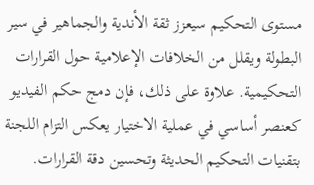مستوى التحكيم سيعزز ثقة الأندية والجماهير في سير البطولة ويقلل من الخلافات الإعلامية حول القرارات التحكيمية. علاوة على ذلك، فإن دمج حكم الفيديو كعنصر أساسي في عملية الاختيار يعكس التزام اللجنة بتقنيات التحكيم الحديثة وتحسين دقة القرارات.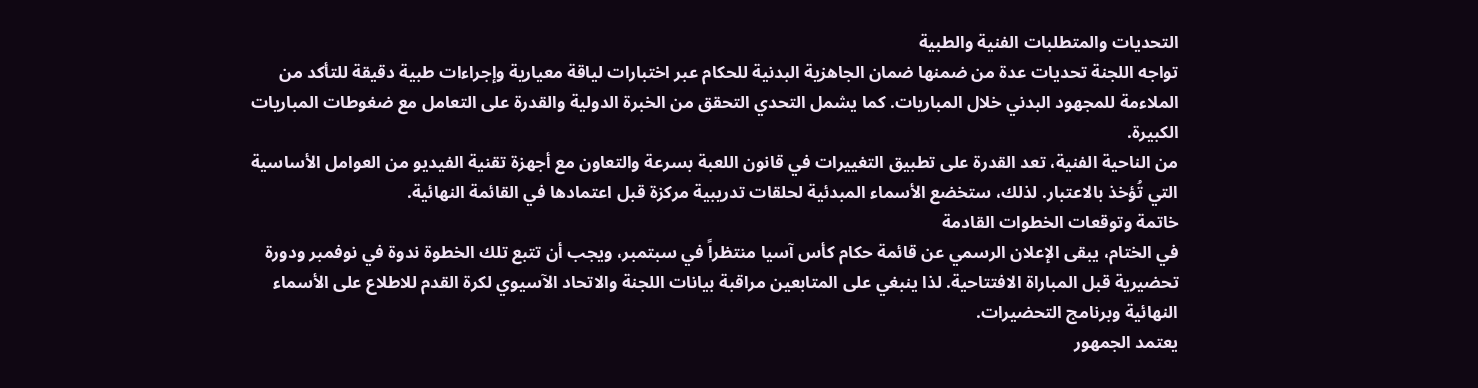التحديات والمتطلبات الفنية والطبية
تواجه اللجنة تحديات عدة من ضمنها ضمان الجاهزية البدنية للحكام عبر اختبارات لياقة معيارية وإجراءات طبية دقيقة للتأكد من الملاءمة للمجهود البدني خلال المباريات. كما يشمل التحدي التحقق من الخبرة الدولية والقدرة على التعامل مع ضغوطات المباريات الكبيرة.
من الناحية الفنية، تعد القدرة على تطبيق التغييرات في قانون اللعبة بسرعة والتعاون مع أجهزة تقنية الفيديو من العوامل الأساسية التي تُؤخذ بالاعتبار. لذلك، ستخضع الأسماء المبدئية لحلقات تدريبية مركزة قبل اعتمادها في القائمة النهائية.
خاتمة وتوقعات الخطوات القادمة
في الختام، يبقى الإعلان الرسمي عن قائمة حكام كأس آسيا منتظراً في سبتمبر، ويجب أن تتبع تلك الخطوة ندوة في نوفمبر ودورة تحضيرية قبل المباراة الافتتاحية. لذا ينبغي على المتابعين مراقبة بيانات اللجنة والاتحاد الآسيوي لكرة القدم للاطلاع على الأسماء النهائية وبرنامج التحضيرات.
يعتمد الجمهور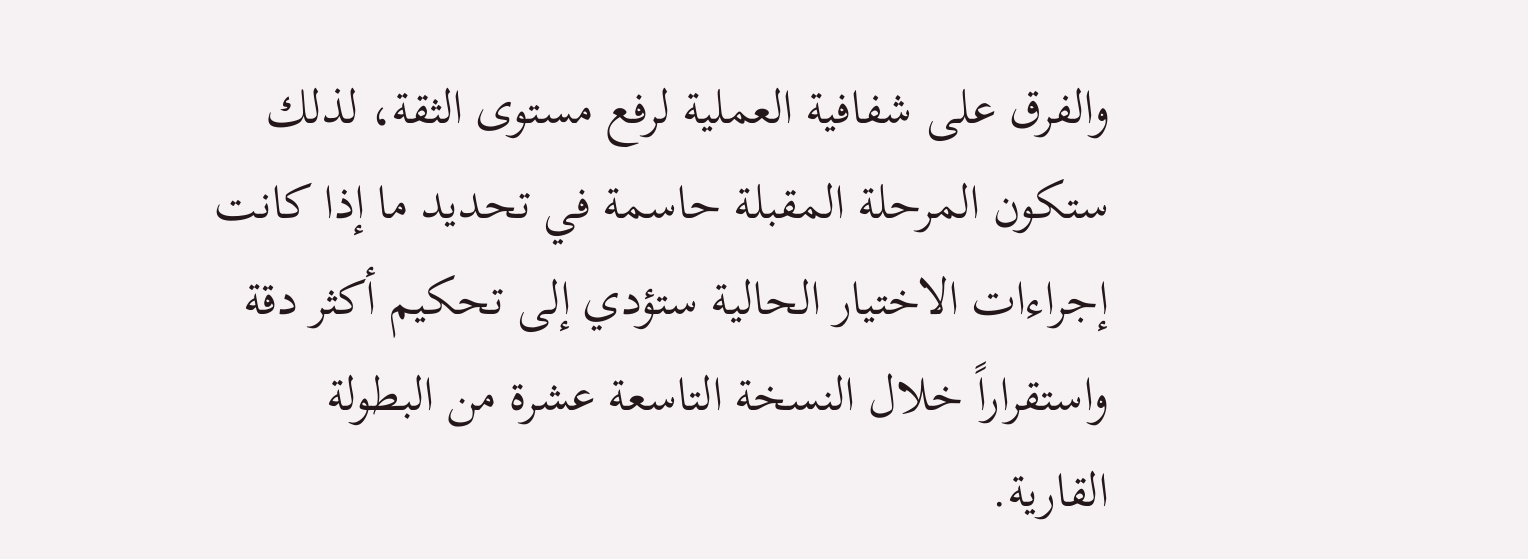والفرق على شفافية العملية لرفع مستوى الثقة، لذلك ستكون المرحلة المقبلة حاسمة في تحديد ما إذا كانت إجراءات الاختيار الحالية ستؤدي إلى تحكيم أكثر دقة واستقراراً خلال النسخة التاسعة عشرة من البطولة القارية.